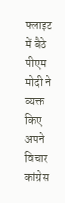फ्लाइट में बैठे पीएम मोदी ने व्यक्त किए अपने विचार
कांग्रेस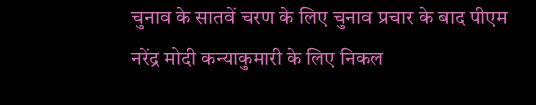चुनाव के सातवें चरण के लिए चुनाव प्रचार के बाद पीएम नरेंद्र मोदी कन्याकुमारी के लिए निकल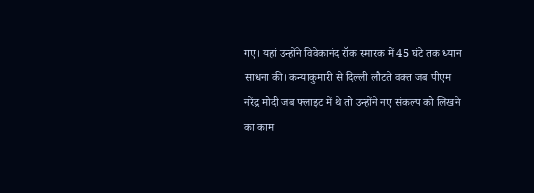गए। यहां उन्होंने विवेकानंद रॉक स्मारक में 45 घंटे तक ध्यान साधना की। कन्याकुमारी से दिल्ली लौटते वक्त जब पीएम नरेंद्र मोदी जब फ्लाइट में थे तो उन्होंने नए संकल्प को लिखने का काम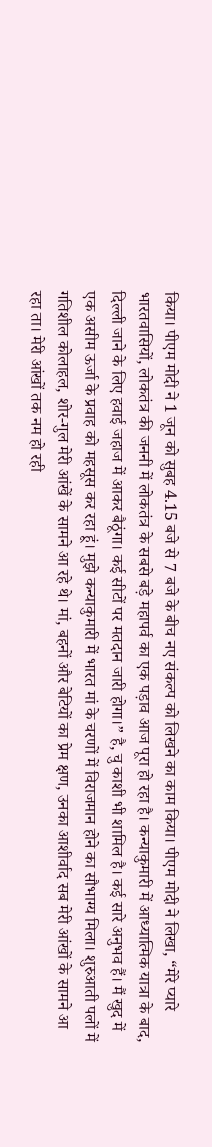किया। पीएम मोदी ने 1 जून को सुबह 4.15 बजे से 7 बजे के बीच नए संकल्प को लिखने का काम किया। पीएम मोदी ने लिखा, “मेरे प्यारे भारतवासियों, लोकतंत्र की जननी में लोकतंत्र के सबसे बड़े महापर्व का एक पड़ाव आज पूरा हो रहा है। कन्याकुमारी में आध्यात्मिक यात्रा के बाद, दिल्ली जाने के लिए हवाई जहाज में आकर बैठूंगा। कई सीटों पर मतदान जारी होगा।” है, चु काशी भी शामिल है। कई सारे अनुभव हैं। मैं खुद में एक असीम ऊर्जा के प्रवाह को महसूस कर रहा हूं। मुझे कन्याकुमारी में भारत मां के चरणों में विराजमान होने का सौभाग्य मिला। शुरुआती पलों में गतिशील कोलाहल, शोर-गुल मेरी आंखें के सामने आ रहे थे। मां, बहनों और बेटियों का प्रेम क्षण, उनका आशीर्वाद सब मेरी आंखों के सामने आ रहा ता। मेरी आंखों तक नम हो रही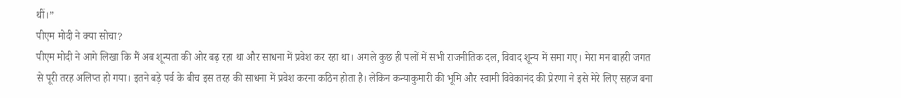थीं।”
पीएम मोदी ने क्या सोचा?
पीएम मोदी ने आगे लिखा कि मैं अब शून्यता की ओर बढ़ रहा था और साधना में प्रवेश कर रहा था। अगले कुछ ही पलों में सभी राजनीतिक दल, विवाद शून्य में समा गए। मेरा मन बाहरी जगत से पूरी तरह अलिप्त हो गया। इतने बड़े पर्व के बीच इस तरह की साधना में प्रवेश करना कठिन होता है। लेकिन कन्याकुमारी की भूमि और स्वामी विवेकानंद की प्रेरणा ने इसे मेरे लिए सहज बना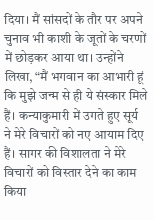दिया। मैं सांसदों के तौर पर अपने चुनाव भी काशी के जूतों के चरणों में छोड़कर आया था। उन्होंने लिखा, “मैं भगवान का आभारी हूं कि मुझे जन्म से ही ये संस्कार मिले हैं। कन्याकुमारी में उगते हुए सूर्य ने मेरे विचारों को नए आयाम दिए हैं। सागर की विशालता ने मेरे विचारों को विस्तार देने का काम किया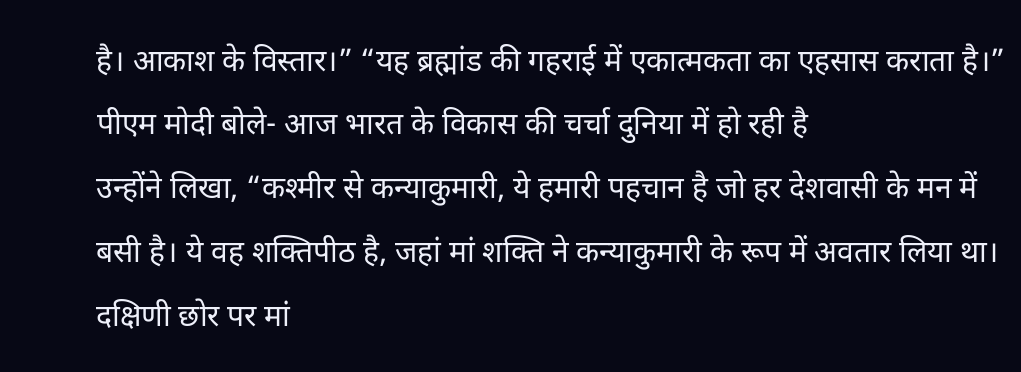है। आकाश के विस्तार।” “यह ब्रह्मांड की गहराई में एकात्मकता का एहसास कराता है।”
पीएम मोदी बोले- आज भारत के विकास की चर्चा दुनिया में हो रही है
उन्होंने लिखा, “कश्मीर से कन्याकुमारी, ये हमारी पहचान है जो हर देशवासी के मन में बसी है। ये वह शक्तिपीठ है, जहां मां शक्ति ने कन्याकुमारी के रूप में अवतार लिया था। दक्षिणी छोर पर मां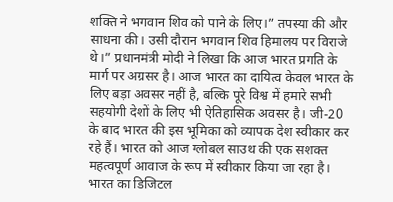शक्ति ने भगवान शिव को पाने के लिए।” तपस्या की और साधना की। उसी दौरान भगवान शिव हिमालय पर विराजे थे।” प्रधानमंत्री मोदी ने लिखा कि आज भारत प्रगति के मार्ग पर अग्रसर है। आज भारत का दायित्व केवल भारत के लिए बड़ा अवसर नहीं है, बल्कि पूरे विश्व में हमारे सभी सहयोगी देशों के लिए भी ऐतिहासिक अवसर है। जी-20 के बाद भारत की इस भूमिका को व्यापक देश स्वीकार कर रहे हैं। भारत को आज ग्लोबल साउथ की एक सशक्त महत्वपूर्ण आवाज के रूप में स्वीकार किया जा रहा है। भारत का डिजिटल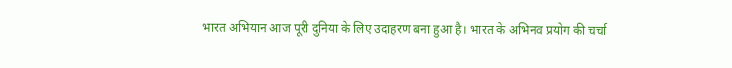भारत अभियान आज पूरी दुनिया के लिए उदाहरण बना हुआ है। भारत के अभिनव प्रयोग की चर्चा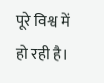पूरे विश्व में हो रही है।